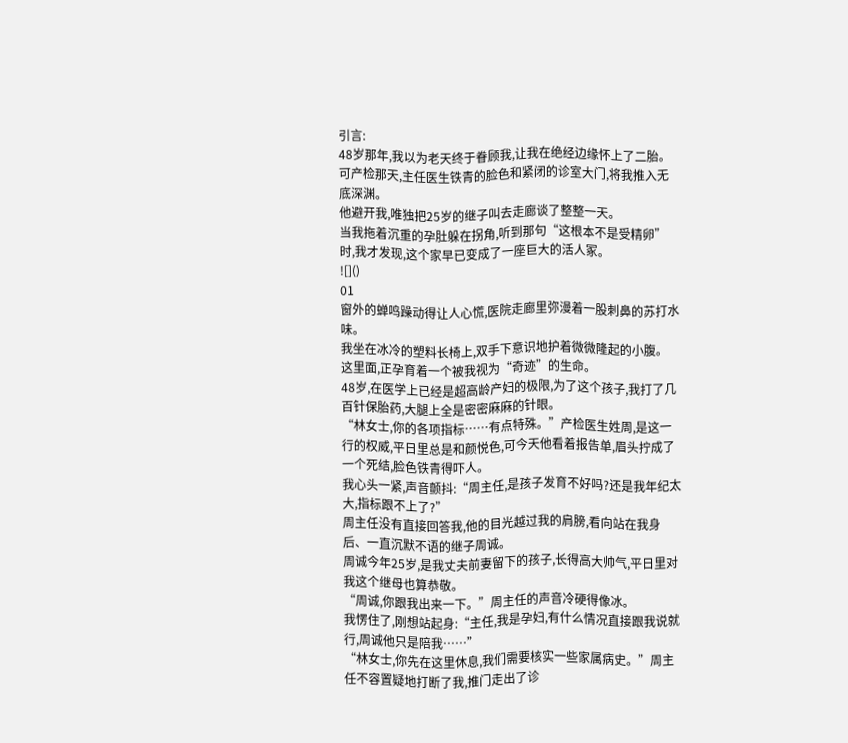引言:
48岁那年,我以为老天终于眷顾我,让我在绝经边缘怀上了二胎。
可产检那天,主任医生铁青的脸色和紧闭的诊室大门,将我推入无底深渊。
他避开我,唯独把25岁的继子叫去走廊谈了整整一天。
当我拖着沉重的孕肚躲在拐角,听到那句“这根本不是受精卵”时,我才发现,这个家早已变成了一座巨大的活人冢。
![]()
01
窗外的蝉鸣躁动得让人心慌,医院走廊里弥漫着一股刺鼻的苏打水味。
我坐在冰冷的塑料长椅上,双手下意识地护着微微隆起的小腹。
这里面,正孕育着一个被我视为“奇迹”的生命。
48岁,在医学上已经是超高龄产妇的极限,为了这个孩子,我打了几百针保胎药,大腿上全是密密麻麻的针眼。
“林女士,你的各项指标……有点特殊。”产检医生姓周,是这一行的权威,平日里总是和颜悦色,可今天他看着报告单,眉头拧成了一个死结,脸色铁青得吓人。
我心头一紧,声音颤抖:“周主任,是孩子发育不好吗?还是我年纪太大,指标跟不上了?”
周主任没有直接回答我,他的目光越过我的肩膀,看向站在我身后、一直沉默不语的继子周诚。
周诚今年25岁,是我丈夫前妻留下的孩子,长得高大帅气,平日里对我这个继母也算恭敬。
“周诚,你跟我出来一下。”周主任的声音冷硬得像冰。
我愣住了,刚想站起身:“主任,我是孕妇,有什么情况直接跟我说就行,周诚他只是陪我……”
“林女士,你先在这里休息,我们需要核实一些家属病史。”周主任不容置疑地打断了我,推门走出了诊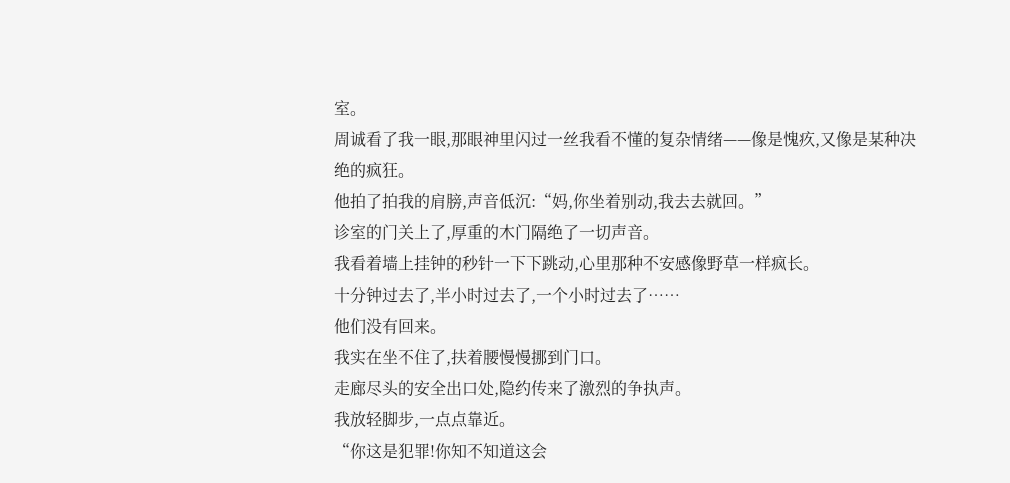室。
周诚看了我一眼,那眼神里闪过一丝我看不懂的复杂情绪——像是愧疚,又像是某种决绝的疯狂。
他拍了拍我的肩膀,声音低沉:“妈,你坐着别动,我去去就回。”
诊室的门关上了,厚重的木门隔绝了一切声音。
我看着墙上挂钟的秒针一下下跳动,心里那种不安感像野草一样疯长。
十分钟过去了,半小时过去了,一个小时过去了……
他们没有回来。
我实在坐不住了,扶着腰慢慢挪到门口。
走廊尽头的安全出口处,隐约传来了激烈的争执声。
我放轻脚步,一点点靠近。
“你这是犯罪!你知不知道这会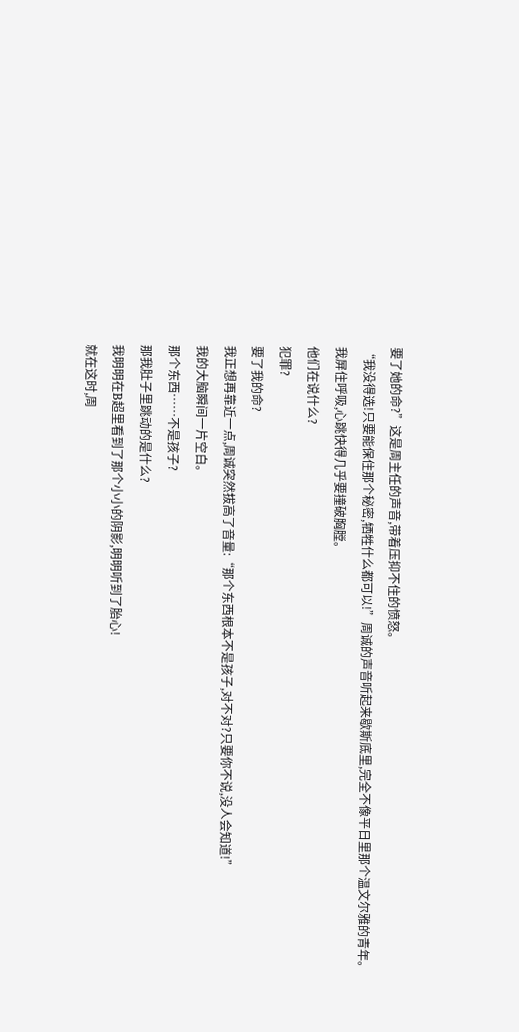要了她的命?”这是周主任的声音,带着压抑不住的愤怒。
“我没得选!只要能保住那个秘密,牺牲什么都可以!”周诚的声音听起来歇斯底里,完全不像平日里那个温文尔雅的青年。
我屏住呼吸,心跳快得几乎要撞破胸膛。
他们在说什么?
犯罪?
要了我的命?
我正想再靠近一点,周诚突然拔高了音量:“那个东西根本不是孩子,对不对?只要你不说,没人会知道!”
我的大脑瞬间一片空白。
那个东西……不是孩子?
那我肚子里跳动的是什么?
我明明在B超里看到了那个小小的阴影,明明听到了胎心!
就在这时,周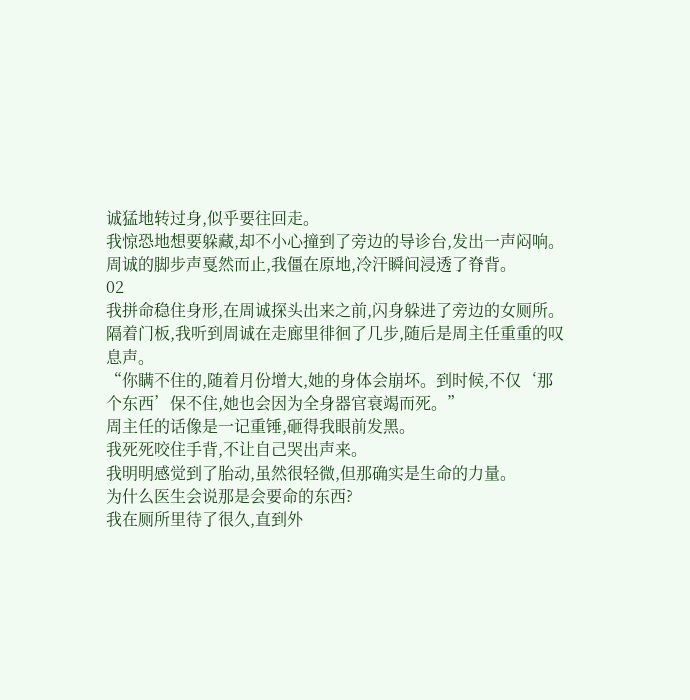诚猛地转过身,似乎要往回走。
我惊恐地想要躲藏,却不小心撞到了旁边的导诊台,发出一声闷响。
周诚的脚步声戛然而止,我僵在原地,冷汗瞬间浸透了脊背。
02
我拼命稳住身形,在周诚探头出来之前,闪身躲进了旁边的女厕所。
隔着门板,我听到周诚在走廊里徘徊了几步,随后是周主任重重的叹息声。
“你瞒不住的,随着月份增大,她的身体会崩坏。到时候,不仅‘那个东西’保不住,她也会因为全身器官衰竭而死。”
周主任的话像是一记重锤,砸得我眼前发黑。
我死死咬住手背,不让自己哭出声来。
我明明感觉到了胎动,虽然很轻微,但那确实是生命的力量。
为什么医生会说那是会要命的东西?
我在厕所里待了很久,直到外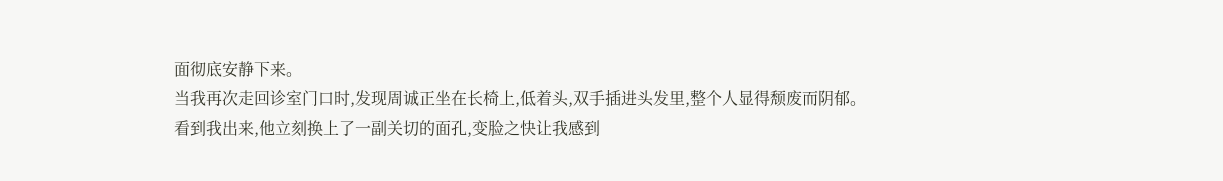面彻底安静下来。
当我再次走回诊室门口时,发现周诚正坐在长椅上,低着头,双手插进头发里,整个人显得颓废而阴郁。
看到我出来,他立刻换上了一副关切的面孔,变脸之快让我感到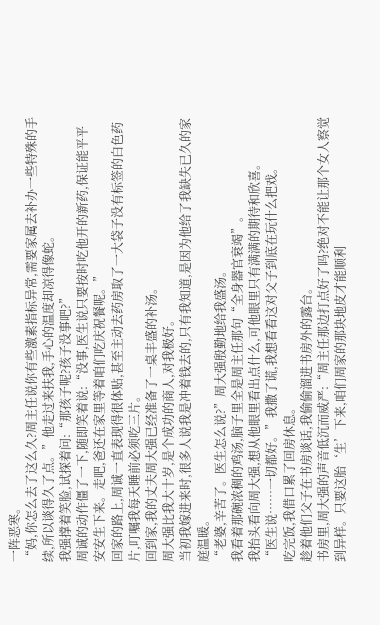一阵恶寒。
“妈,你怎么去了这么久?周主任说你有些激素指标异常,需要家属去补办一些特殊的手续,所以谈得久了点。”他走过来扶我,手心的温度却凉得像蛇。
我强撑着笑脸,试探着问:“那孩子呢?孩子没事吧?”
周诚的动作僵了一下,随即笑着说:“没事,医生说只要按时吃他开的新药,保证能平平安安生下来。走吧,爸还在家里等着咱们吃庆祝餐呢。”
回家的路上,周诚一直表现得很体贴,甚至主动去药房取了一大袋子没有标签的白色药片,叮嘱我每天睡前必须吃三片。
回到家,我的丈夫周大强已经准备了一桌丰盛的补汤。
周大强比我大十岁,是个成功的商人,对我极好。
当初我嫁进来时,很多人说我是冲着钱去的,只有我知道,是因为他给了我缺失已久的家庭温暖。
“老婆,辛苦了。医生怎么说?”周大强殷勤地给我盛汤。
我看着那碗浓稠的鸡汤,脑子里全是周主任那句“全身器官衰竭”。
我抬头看向周大强,想从他眼里看出点什么,可他眼里只有满满的期待和欣喜。
“医生说……一切都好。”我撒了谎,我想看看这对父子到底在玩什么把戏。
吃完饭,我借口累了回房休息。
趁着他们父子在书房谈话,我偷偷溜进书房外的露台。
书房里,周大强的声音低沉而威严:“周主任那边打点好了吗?绝对不能让那个女人察觉到异样。只要这胎‘生’下来,咱们周家的那块地皮才能顺利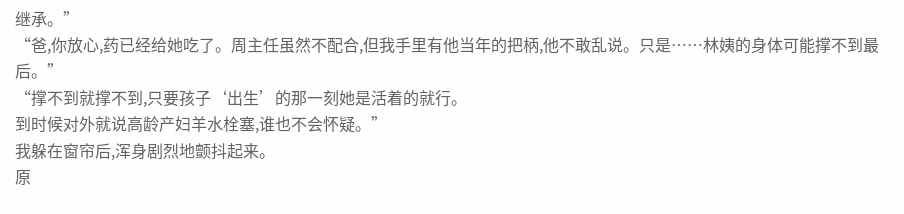继承。”
“爸,你放心,药已经给她吃了。周主任虽然不配合,但我手里有他当年的把柄,他不敢乱说。只是……林姨的身体可能撑不到最后。”
“撑不到就撑不到,只要孩子‘出生’的那一刻她是活着的就行。
到时候对外就说高龄产妇羊水栓塞,谁也不会怀疑。”
我躲在窗帘后,浑身剧烈地颤抖起来。
原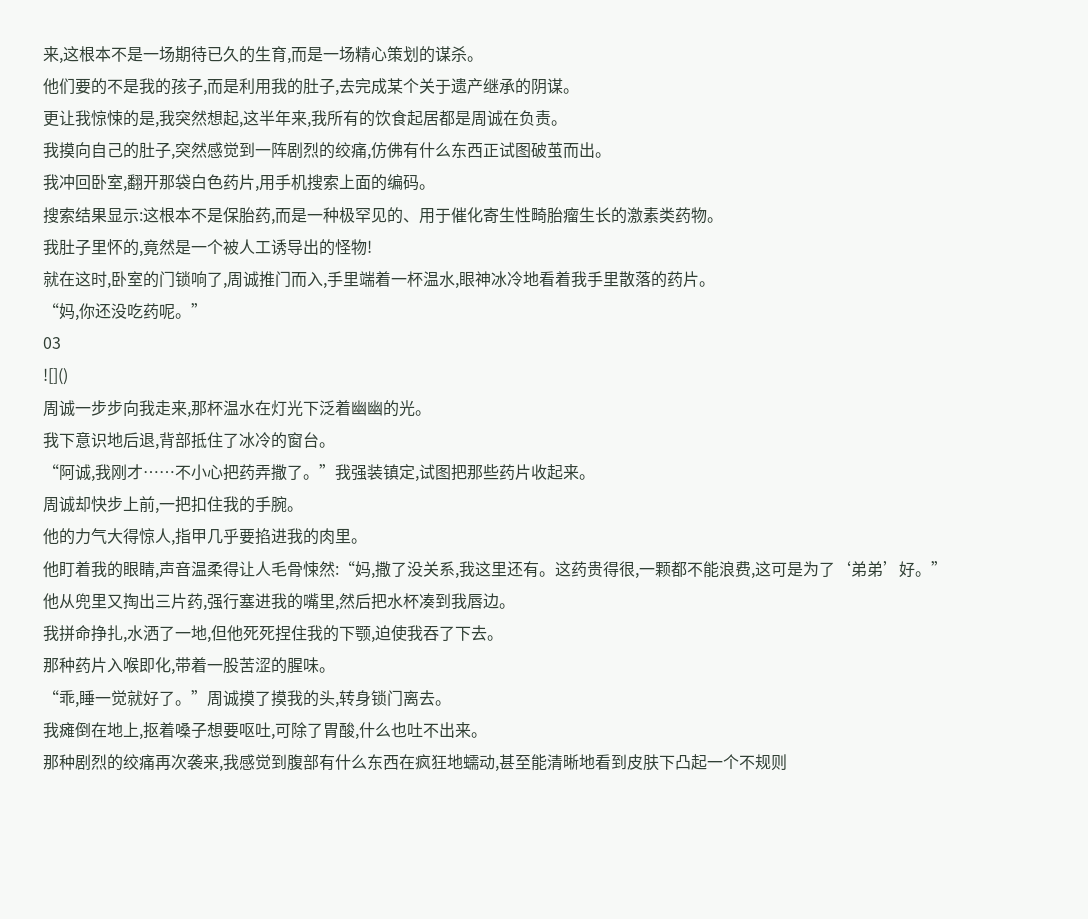来,这根本不是一场期待已久的生育,而是一场精心策划的谋杀。
他们要的不是我的孩子,而是利用我的肚子,去完成某个关于遗产继承的阴谋。
更让我惊悚的是,我突然想起,这半年来,我所有的饮食起居都是周诚在负责。
我摸向自己的肚子,突然感觉到一阵剧烈的绞痛,仿佛有什么东西正试图破茧而出。
我冲回卧室,翻开那袋白色药片,用手机搜索上面的编码。
搜索结果显示:这根本不是保胎药,而是一种极罕见的、用于催化寄生性畸胎瘤生长的激素类药物。
我肚子里怀的,竟然是一个被人工诱导出的怪物!
就在这时,卧室的门锁响了,周诚推门而入,手里端着一杯温水,眼神冰冷地看着我手里散落的药片。
“妈,你还没吃药呢。”
03
![]()
周诚一步步向我走来,那杯温水在灯光下泛着幽幽的光。
我下意识地后退,背部抵住了冰冷的窗台。
“阿诚,我刚才……不小心把药弄撒了。”我强装镇定,试图把那些药片收起来。
周诚却快步上前,一把扣住我的手腕。
他的力气大得惊人,指甲几乎要掐进我的肉里。
他盯着我的眼睛,声音温柔得让人毛骨悚然:“妈,撒了没关系,我这里还有。这药贵得很,一颗都不能浪费,这可是为了‘弟弟’好。”
他从兜里又掏出三片药,强行塞进我的嘴里,然后把水杯凑到我唇边。
我拼命挣扎,水洒了一地,但他死死捏住我的下颚,迫使我吞了下去。
那种药片入喉即化,带着一股苦涩的腥味。
“乖,睡一觉就好了。”周诚摸了摸我的头,转身锁门离去。
我瘫倒在地上,抠着嗓子想要呕吐,可除了胃酸,什么也吐不出来。
那种剧烈的绞痛再次袭来,我感觉到腹部有什么东西在疯狂地蠕动,甚至能清晰地看到皮肤下凸起一个不规则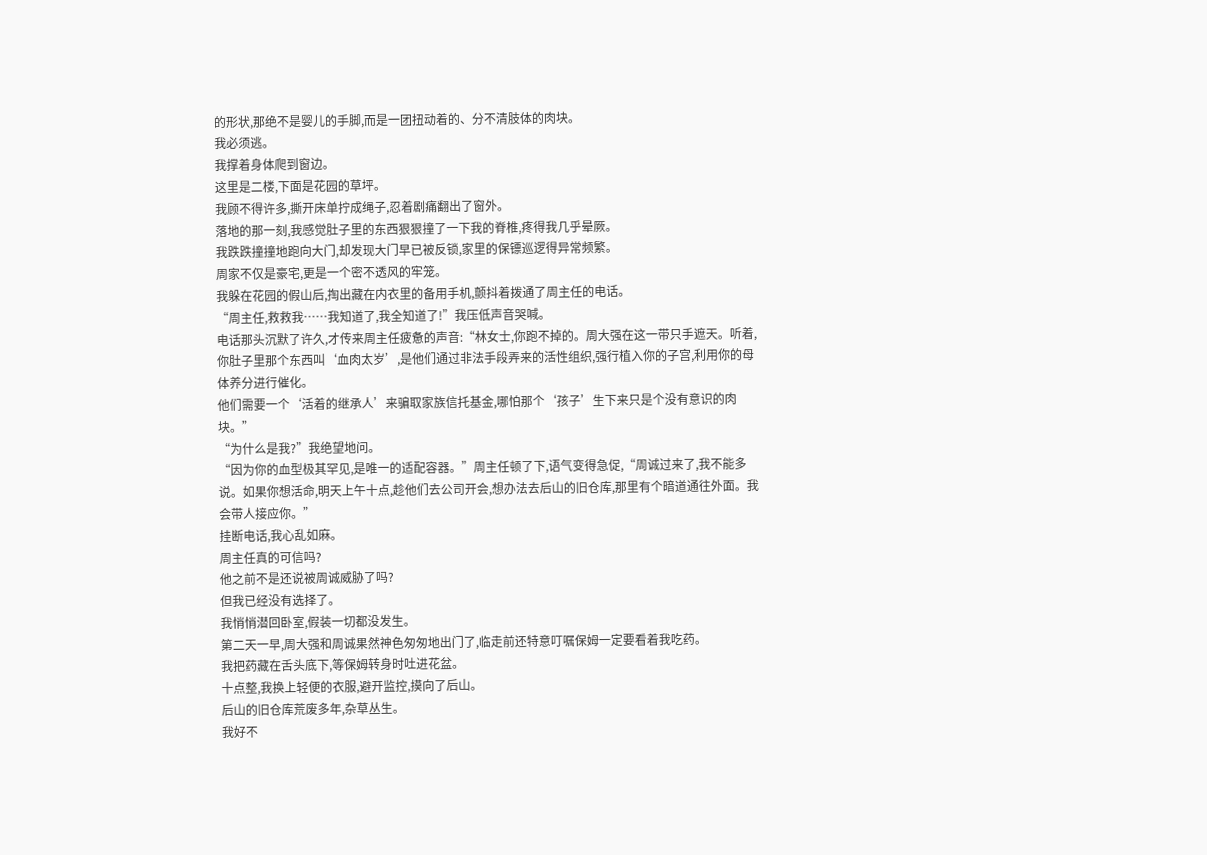的形状,那绝不是婴儿的手脚,而是一团扭动着的、分不清肢体的肉块。
我必须逃。
我撑着身体爬到窗边。
这里是二楼,下面是花园的草坪。
我顾不得许多,撕开床单拧成绳子,忍着剧痛翻出了窗外。
落地的那一刻,我感觉肚子里的东西狠狠撞了一下我的脊椎,疼得我几乎晕厥。
我跌跌撞撞地跑向大门,却发现大门早已被反锁,家里的保镖巡逻得异常频繁。
周家不仅是豪宅,更是一个密不透风的牢笼。
我躲在花园的假山后,掏出藏在内衣里的备用手机,颤抖着拨通了周主任的电话。
“周主任,救救我……我知道了,我全知道了!”我压低声音哭喊。
电话那头沉默了许久,才传来周主任疲惫的声音:“林女士,你跑不掉的。周大强在这一带只手遮天。听着,你肚子里那个东西叫‘血肉太岁’,是他们通过非法手段弄来的活性组织,强行植入你的子宫,利用你的母体养分进行催化。
他们需要一个‘活着的继承人’来骗取家族信托基金,哪怕那个‘孩子’生下来只是个没有意识的肉块。”
“为什么是我?”我绝望地问。
“因为你的血型极其罕见,是唯一的适配容器。”周主任顿了下,语气变得急促,“周诚过来了,我不能多说。如果你想活命,明天上午十点,趁他们去公司开会,想办法去后山的旧仓库,那里有个暗道通往外面。我会带人接应你。”
挂断电话,我心乱如麻。
周主任真的可信吗?
他之前不是还说被周诚威胁了吗?
但我已经没有选择了。
我悄悄潜回卧室,假装一切都没发生。
第二天一早,周大强和周诚果然神色匆匆地出门了,临走前还特意叮嘱保姆一定要看着我吃药。
我把药藏在舌头底下,等保姆转身时吐进花盆。
十点整,我换上轻便的衣服,避开监控,摸向了后山。
后山的旧仓库荒废多年,杂草丛生。
我好不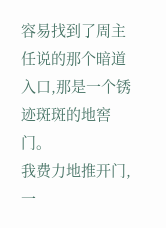容易找到了周主任说的那个暗道入口,那是一个锈迹斑斑的地窖门。
我费力地推开门,一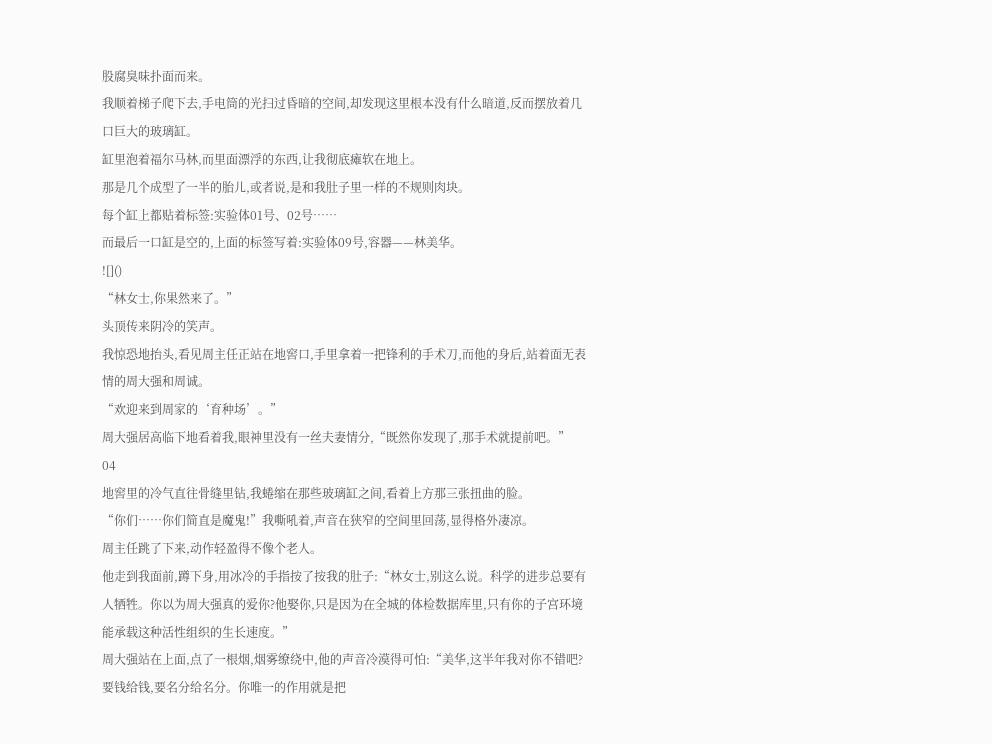股腐臭味扑面而来。
我顺着梯子爬下去,手电筒的光扫过昏暗的空间,却发现这里根本没有什么暗道,反而摆放着几口巨大的玻璃缸。
缸里泡着福尔马林,而里面漂浮的东西,让我彻底瘫软在地上。
那是几个成型了一半的胎儿,或者说,是和我肚子里一样的不规则肉块。
每个缸上都贴着标签:实验体01号、02号……
而最后一口缸是空的,上面的标签写着:实验体09号,容器——林美华。
![]()
“林女士,你果然来了。”
头顶传来阴冷的笑声。
我惊恐地抬头,看见周主任正站在地窖口,手里拿着一把锋利的手术刀,而他的身后,站着面无表情的周大强和周诚。
“欢迎来到周家的‘育种场’。”
周大强居高临下地看着我,眼神里没有一丝夫妻情分,“既然你发现了,那手术就提前吧。”
04
地窖里的冷气直往骨缝里钻,我蜷缩在那些玻璃缸之间,看着上方那三张扭曲的脸。
“你们……你们简直是魔鬼!”我嘶吼着,声音在狭窄的空间里回荡,显得格外凄凉。
周主任跳了下来,动作轻盈得不像个老人。
他走到我面前,蹲下身,用冰冷的手指按了按我的肚子:“林女士,别这么说。科学的进步总要有人牺牲。你以为周大强真的爱你?他娶你,只是因为在全城的体检数据库里,只有你的子宫环境能承载这种活性组织的生长速度。”
周大强站在上面,点了一根烟,烟雾缭绕中,他的声音冷漠得可怕:“美华,这半年我对你不错吧?要钱给钱,要名分给名分。你唯一的作用就是把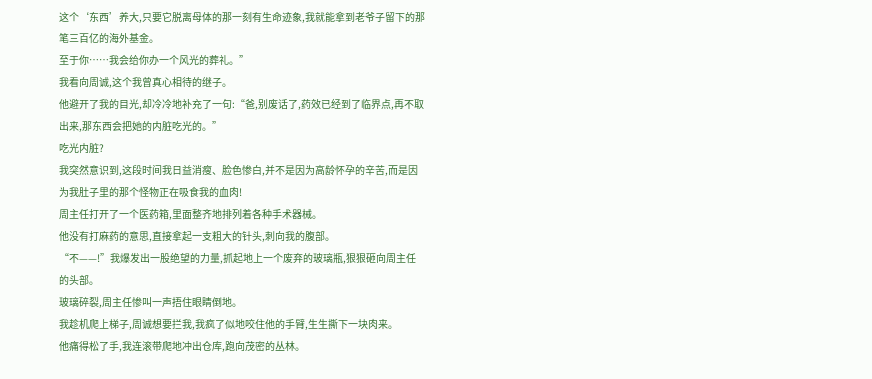这个‘东西’养大,只要它脱离母体的那一刻有生命迹象,我就能拿到老爷子留下的那笔三百亿的海外基金。
至于你……我会给你办一个风光的葬礼。”
我看向周诚,这个我曾真心相待的继子。
他避开了我的目光,却冷冷地补充了一句:“爸,别废话了,药效已经到了临界点,再不取出来,那东西会把她的内脏吃光的。”
吃光内脏?
我突然意识到,这段时间我日益消瘦、脸色惨白,并不是因为高龄怀孕的辛苦,而是因为我肚子里的那个怪物正在吸食我的血肉!
周主任打开了一个医药箱,里面整齐地排列着各种手术器械。
他没有打麻药的意思,直接拿起一支粗大的针头,刺向我的腹部。
“不——!”我爆发出一股绝望的力量,抓起地上一个废弃的玻璃瓶,狠狠砸向周主任的头部。
玻璃碎裂,周主任惨叫一声捂住眼睛倒地。
我趁机爬上梯子,周诚想要拦我,我疯了似地咬住他的手臂,生生撕下一块肉来。
他痛得松了手,我连滚带爬地冲出仓库,跑向茂密的丛林。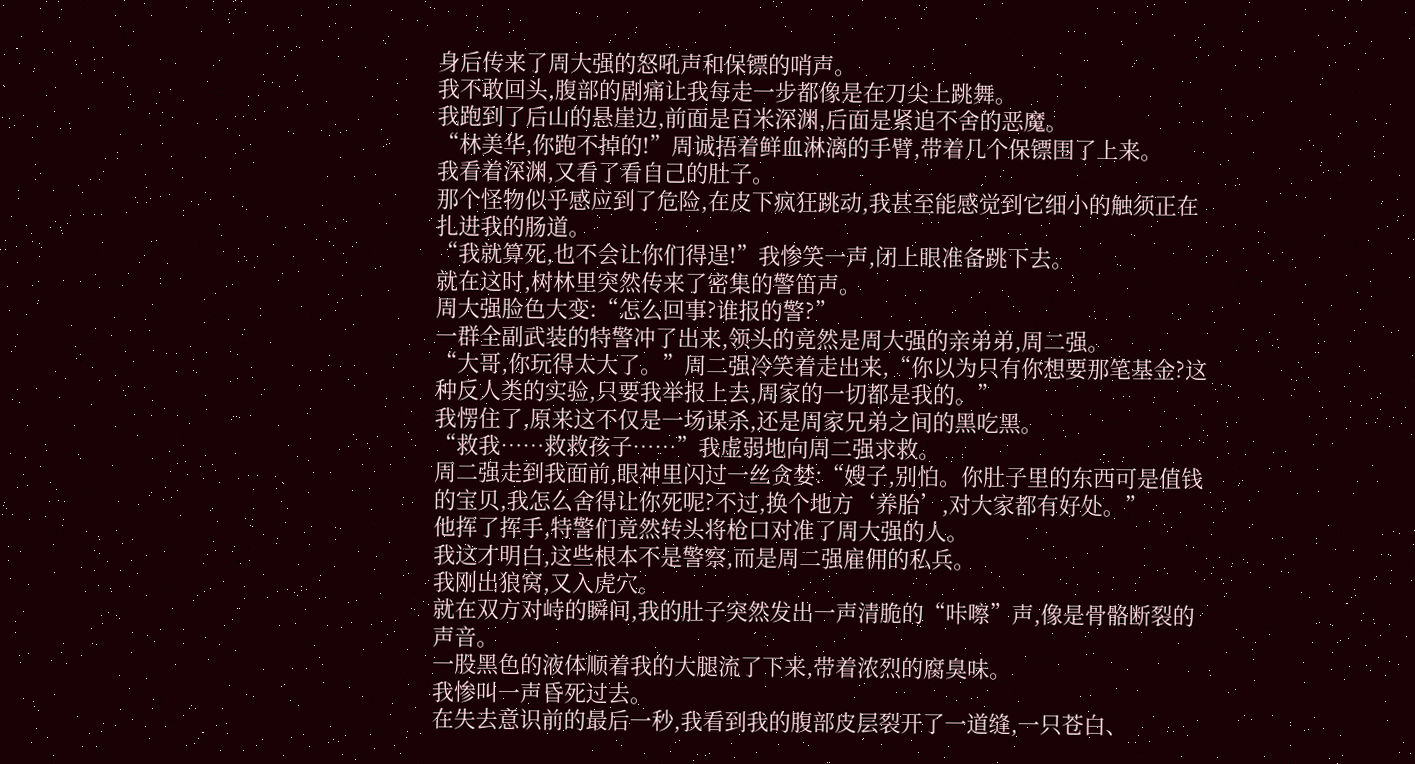身后传来了周大强的怒吼声和保镖的哨声。
我不敢回头,腹部的剧痛让我每走一步都像是在刀尖上跳舞。
我跑到了后山的悬崖边,前面是百米深渊,后面是紧追不舍的恶魔。
“林美华,你跑不掉的!”周诚捂着鲜血淋漓的手臂,带着几个保镖围了上来。
我看着深渊,又看了看自己的肚子。
那个怪物似乎感应到了危险,在皮下疯狂跳动,我甚至能感觉到它细小的触须正在扎进我的肠道。
“我就算死,也不会让你们得逞!”我惨笑一声,闭上眼准备跳下去。
就在这时,树林里突然传来了密集的警笛声。
周大强脸色大变:“怎么回事?谁报的警?”
一群全副武装的特警冲了出来,领头的竟然是周大强的亲弟弟,周二强。
“大哥,你玩得太大了。”周二强冷笑着走出来,“你以为只有你想要那笔基金?这种反人类的实验,只要我举报上去,周家的一切都是我的。”
我愣住了,原来这不仅是一场谋杀,还是周家兄弟之间的黑吃黑。
“救我……救救孩子……”我虚弱地向周二强求救。
周二强走到我面前,眼神里闪过一丝贪婪:“嫂子,别怕。你肚子里的东西可是值钱的宝贝,我怎么舍得让你死呢?不过,换个地方‘养胎’,对大家都有好处。”
他挥了挥手,特警们竟然转头将枪口对准了周大强的人。
我这才明白,这些根本不是警察,而是周二强雇佣的私兵。
我刚出狼窝,又入虎穴。
就在双方对峙的瞬间,我的肚子突然发出一声清脆的“咔嚓”声,像是骨骼断裂的声音。
一股黑色的液体顺着我的大腿流了下来,带着浓烈的腐臭味。
我惨叫一声昏死过去。
在失去意识前的最后一秒,我看到我的腹部皮层裂开了一道缝,一只苍白、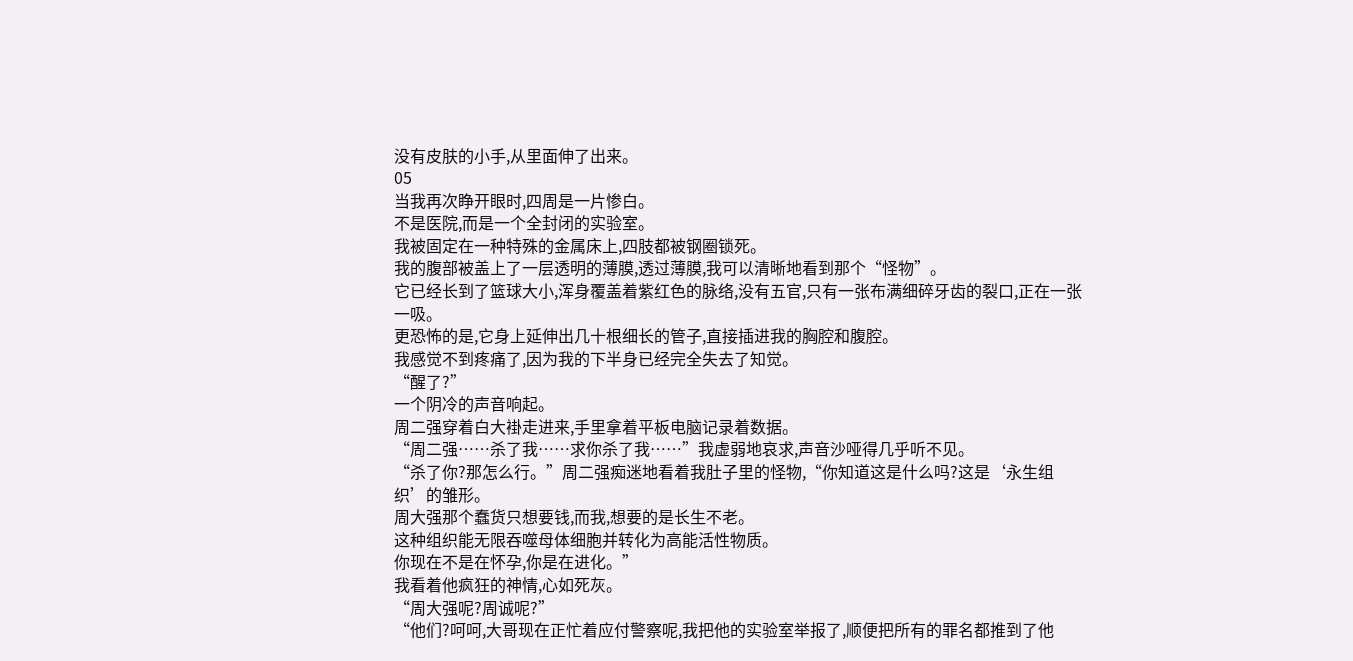没有皮肤的小手,从里面伸了出来。
05
当我再次睁开眼时,四周是一片惨白。
不是医院,而是一个全封闭的实验室。
我被固定在一种特殊的金属床上,四肢都被钢圈锁死。
我的腹部被盖上了一层透明的薄膜,透过薄膜,我可以清晰地看到那个“怪物”。
它已经长到了篮球大小,浑身覆盖着紫红色的脉络,没有五官,只有一张布满细碎牙齿的裂口,正在一张一吸。
更恐怖的是,它身上延伸出几十根细长的管子,直接插进我的胸腔和腹腔。
我感觉不到疼痛了,因为我的下半身已经完全失去了知觉。
“醒了?”
一个阴冷的声音响起。
周二强穿着白大褂走进来,手里拿着平板电脑记录着数据。
“周二强……杀了我……求你杀了我……”我虚弱地哀求,声音沙哑得几乎听不见。
“杀了你?那怎么行。”周二强痴迷地看着我肚子里的怪物,“你知道这是什么吗?这是‘永生组织’的雏形。
周大强那个蠢货只想要钱,而我,想要的是长生不老。
这种组织能无限吞噬母体细胞并转化为高能活性物质。
你现在不是在怀孕,你是在进化。”
我看着他疯狂的神情,心如死灰。
“周大强呢?周诚呢?”
“他们?呵呵,大哥现在正忙着应付警察呢,我把他的实验室举报了,顺便把所有的罪名都推到了他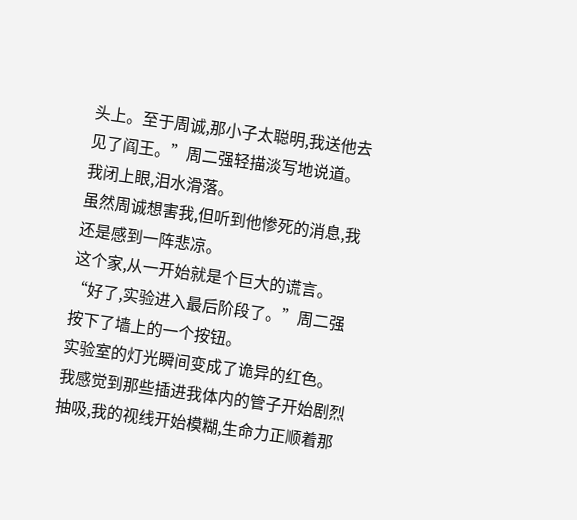头上。至于周诚,那小子太聪明,我送他去见了阎王。”周二强轻描淡写地说道。
我闭上眼,泪水滑落。
虽然周诚想害我,但听到他惨死的消息,我还是感到一阵悲凉。
这个家,从一开始就是个巨大的谎言。
“好了,实验进入最后阶段了。”周二强按下了墙上的一个按钮。
实验室的灯光瞬间变成了诡异的红色。
我感觉到那些插进我体内的管子开始剧烈抽吸,我的视线开始模糊,生命力正顺着那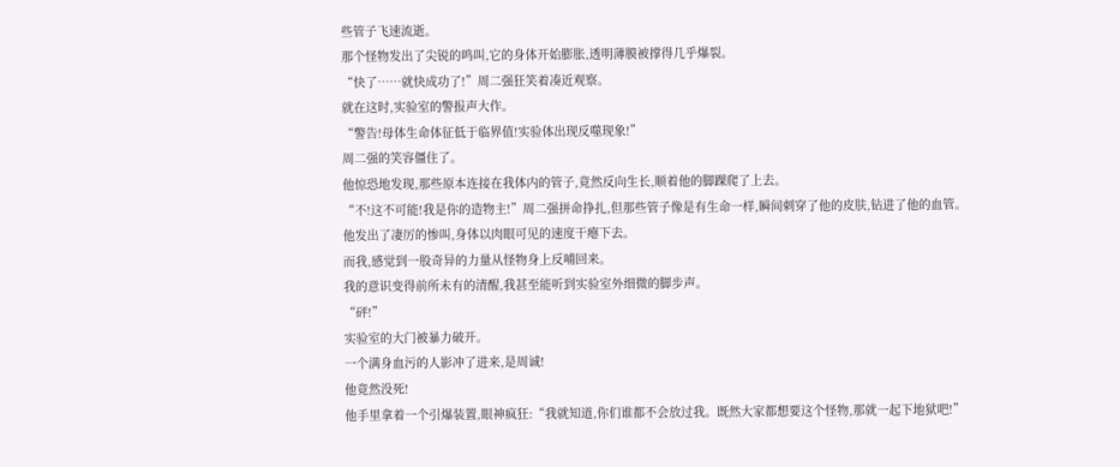些管子飞速流逝。
那个怪物发出了尖锐的鸣叫,它的身体开始膨胀,透明薄膜被撑得几乎爆裂。
“快了……就快成功了!”周二强狂笑着凑近观察。
就在这时,实验室的警报声大作。
“警告!母体生命体征低于临界值!实验体出现反噬现象!”
周二强的笑容僵住了。
他惊恐地发现,那些原本连接在我体内的管子,竟然反向生长,顺着他的脚踝爬了上去。
“不!这不可能!我是你的造物主!”周二强拼命挣扎,但那些管子像是有生命一样,瞬间刺穿了他的皮肤,钻进了他的血管。
他发出了凄厉的惨叫,身体以肉眼可见的速度干瘪下去。
而我,感觉到一股奇异的力量从怪物身上反哺回来。
我的意识变得前所未有的清醒,我甚至能听到实验室外细微的脚步声。
“砰!”
实验室的大门被暴力破开。
一个满身血污的人影冲了进来,是周诚!
他竟然没死!
他手里拿着一个引爆装置,眼神疯狂:“我就知道,你们谁都不会放过我。既然大家都想要这个怪物,那就一起下地狱吧!”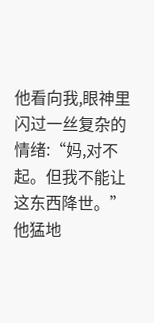他看向我,眼神里闪过一丝复杂的情绪:“妈,对不起。但我不能让这东西降世。”
他猛地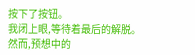按下了按钮。
我闭上眼,等待着最后的解脱。
然而,预想中的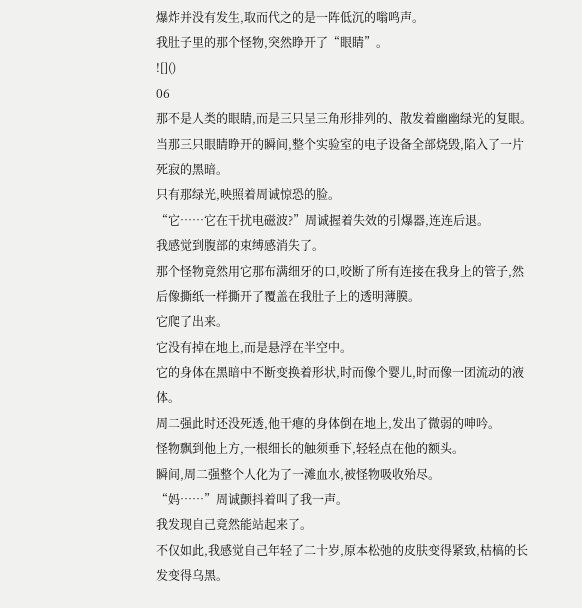爆炸并没有发生,取而代之的是一阵低沉的嗡鸣声。
我肚子里的那个怪物,突然睁开了“眼睛”。
![]()
06
那不是人类的眼睛,而是三只呈三角形排列的、散发着幽幽绿光的复眼。
当那三只眼睛睁开的瞬间,整个实验室的电子设备全部烧毁,陷入了一片死寂的黑暗。
只有那绿光,映照着周诚惊恐的脸。
“它……它在干扰电磁波?”周诚握着失效的引爆器,连连后退。
我感觉到腹部的束缚感消失了。
那个怪物竟然用它那布满细牙的口,咬断了所有连接在我身上的管子,然后像撕纸一样撕开了覆盖在我肚子上的透明薄膜。
它爬了出来。
它没有掉在地上,而是悬浮在半空中。
它的身体在黑暗中不断变换着形状,时而像个婴儿,时而像一团流动的液体。
周二强此时还没死透,他干瘪的身体倒在地上,发出了微弱的呻吟。
怪物飘到他上方,一根细长的触须垂下,轻轻点在他的额头。
瞬间,周二强整个人化为了一滩血水,被怪物吸收殆尽。
“妈……”周诚颤抖着叫了我一声。
我发现自己竟然能站起来了。
不仅如此,我感觉自己年轻了二十岁,原本松弛的皮肤变得紧致,枯槁的长发变得乌黑。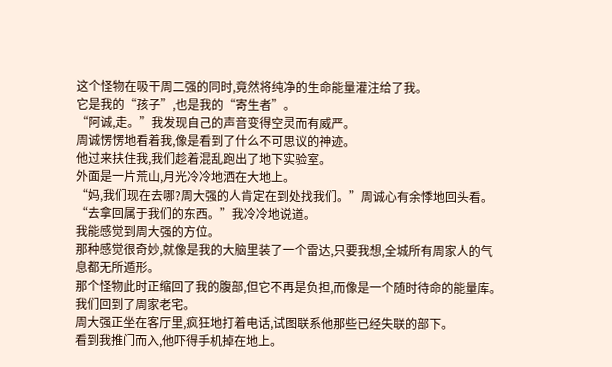这个怪物在吸干周二强的同时,竟然将纯净的生命能量灌注给了我。
它是我的“孩子”,也是我的“寄生者”。
“阿诚,走。”我发现自己的声音变得空灵而有威严。
周诚愣愣地看着我,像是看到了什么不可思议的神迹。
他过来扶住我,我们趁着混乱跑出了地下实验室。
外面是一片荒山,月光冷冷地洒在大地上。
“妈,我们现在去哪?周大强的人肯定在到处找我们。”周诚心有余悸地回头看。
“去拿回属于我们的东西。”我冷冷地说道。
我能感觉到周大强的方位。
那种感觉很奇妙,就像是我的大脑里装了一个雷达,只要我想,全城所有周家人的气息都无所遁形。
那个怪物此时正缩回了我的腹部,但它不再是负担,而像是一个随时待命的能量库。
我们回到了周家老宅。
周大强正坐在客厅里,疯狂地打着电话,试图联系他那些已经失联的部下。
看到我推门而入,他吓得手机掉在地上。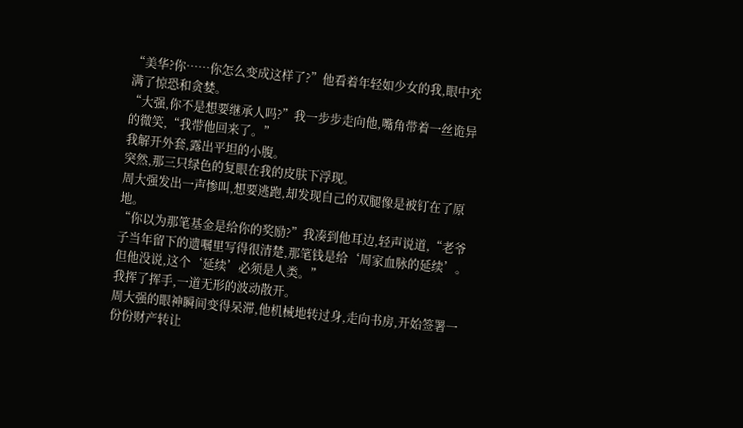“美华?你……你怎么变成这样了?”他看着年轻如少女的我,眼中充满了惊恐和贪婪。
“大强,你不是想要继承人吗?”我一步步走向他,嘴角带着一丝诡异的微笑,“我带他回来了。”
我解开外套,露出平坦的小腹。
突然,那三只绿色的复眼在我的皮肤下浮现。
周大强发出一声惨叫,想要逃跑,却发现自己的双腿像是被钉在了原地。
“你以为那笔基金是给你的奖励?”我凑到他耳边,轻声说道,“老爷子当年留下的遗嘱里写得很清楚,那笔钱是给‘周家血脉的延续’。
但他没说,这个‘延续’必须是人类。”
我挥了挥手,一道无形的波动散开。
周大强的眼神瞬间变得呆滞,他机械地转过身,走向书房,开始签署一份份财产转让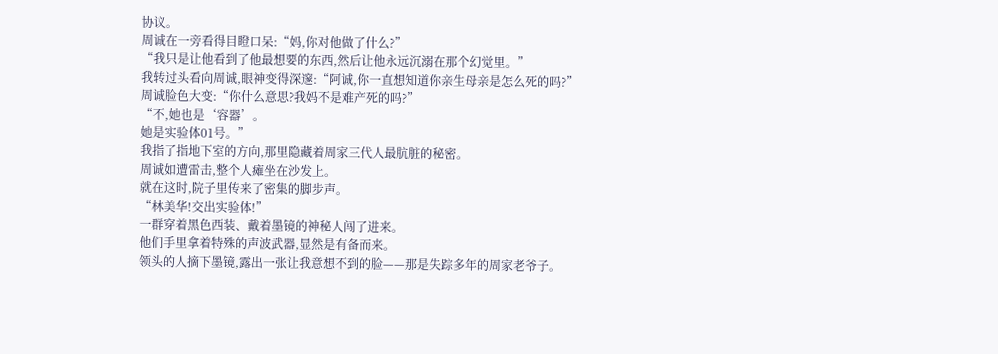协议。
周诚在一旁看得目瞪口呆:“妈,你对他做了什么?”
“我只是让他看到了他最想要的东西,然后让他永远沉溺在那个幻觉里。”
我转过头看向周诚,眼神变得深邃:“阿诚,你一直想知道你亲生母亲是怎么死的吗?”
周诚脸色大变:“你什么意思?我妈不是难产死的吗?”
“不,她也是‘容器’。
她是实验体01号。”
我指了指地下室的方向,那里隐藏着周家三代人最肮脏的秘密。
周诚如遭雷击,整个人瘫坐在沙发上。
就在这时,院子里传来了密集的脚步声。
“林美华!交出实验体!”
一群穿着黑色西装、戴着墨镜的神秘人闯了进来。
他们手里拿着特殊的声波武器,显然是有备而来。
领头的人摘下墨镜,露出一张让我意想不到的脸——那是失踪多年的周家老爷子。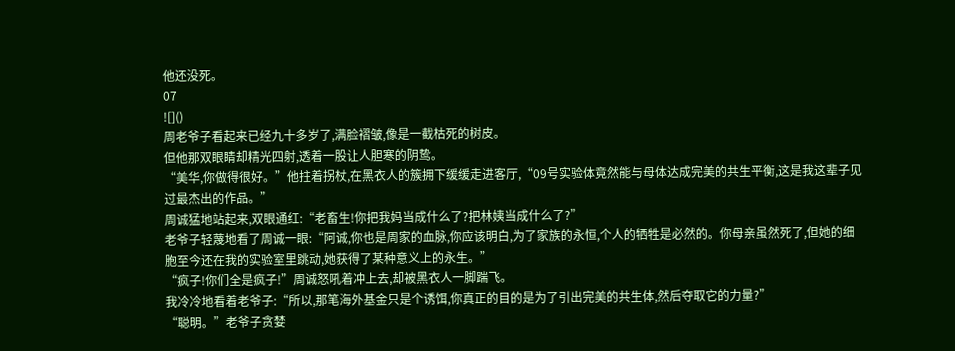他还没死。
07
![]()
周老爷子看起来已经九十多岁了,满脸褶皱,像是一截枯死的树皮。
但他那双眼睛却精光四射,透着一股让人胆寒的阴鸷。
“美华,你做得很好。”他拄着拐杖,在黑衣人的簇拥下缓缓走进客厅,“09号实验体竟然能与母体达成完美的共生平衡,这是我这辈子见过最杰出的作品。”
周诚猛地站起来,双眼通红:“老畜生!你把我妈当成什么了?把林姨当成什么了?”
老爷子轻蔑地看了周诚一眼:“阿诚,你也是周家的血脉,你应该明白,为了家族的永恒,个人的牺牲是必然的。你母亲虽然死了,但她的细胞至今还在我的实验室里跳动,她获得了某种意义上的永生。”
“疯子!你们全是疯子!”周诚怒吼着冲上去,却被黑衣人一脚踹飞。
我冷冷地看着老爷子:“所以,那笔海外基金只是个诱饵,你真正的目的是为了引出完美的共生体,然后夺取它的力量?”
“聪明。”老爷子贪婪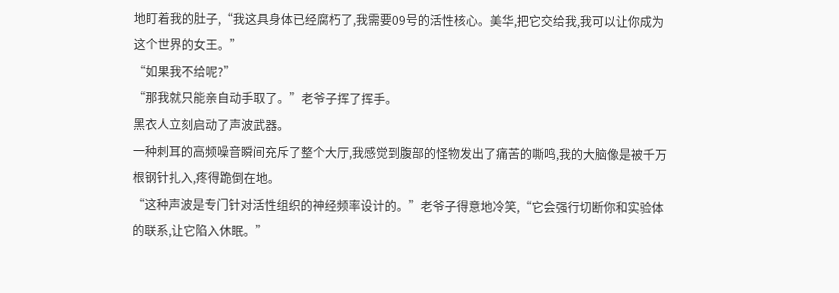地盯着我的肚子,“我这具身体已经腐朽了,我需要09号的活性核心。美华,把它交给我,我可以让你成为这个世界的女王。”
“如果我不给呢?”
“那我就只能亲自动手取了。”老爷子挥了挥手。
黑衣人立刻启动了声波武器。
一种刺耳的高频噪音瞬间充斥了整个大厅,我感觉到腹部的怪物发出了痛苦的嘶鸣,我的大脑像是被千万根钢针扎入,疼得跪倒在地。
“这种声波是专门针对活性组织的神经频率设计的。”老爷子得意地冷笑,“它会强行切断你和实验体的联系,让它陷入休眠。”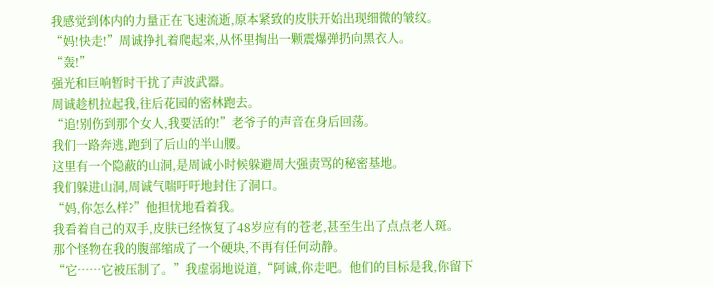我感觉到体内的力量正在飞速流逝,原本紧致的皮肤开始出现细微的皱纹。
“妈!快走!”周诚挣扎着爬起来,从怀里掏出一颗震爆弹扔向黑衣人。
“轰!”
强光和巨响暂时干扰了声波武器。
周诚趁机拉起我,往后花园的密林跑去。
“追!别伤到那个女人,我要活的!”老爷子的声音在身后回荡。
我们一路奔逃,跑到了后山的半山腰。
这里有一个隐蔽的山洞,是周诚小时候躲避周大强责骂的秘密基地。
我们躲进山洞,周诚气喘吁吁地封住了洞口。
“妈,你怎么样?”他担忧地看着我。
我看着自己的双手,皮肤已经恢复了48岁应有的苍老,甚至生出了点点老人斑。
那个怪物在我的腹部缩成了一个硬块,不再有任何动静。
“它……它被压制了。”我虚弱地说道,“阿诚,你走吧。他们的目标是我,你留下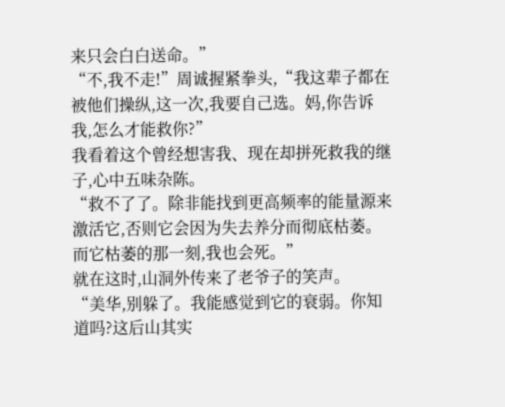来只会白白送命。”
“不,我不走!”周诚握紧拳头,“我这辈子都在被他们操纵,这一次,我要自己选。妈,你告诉我,怎么才能救你?”
我看着这个曾经想害我、现在却拼死救我的继子,心中五味杂陈。
“救不了了。除非能找到更高频率的能量源来激活它,否则它会因为失去养分而彻底枯萎。而它枯萎的那一刻,我也会死。”
就在这时,山洞外传来了老爷子的笑声。
“美华,别躲了。我能感觉到它的衰弱。你知道吗?这后山其实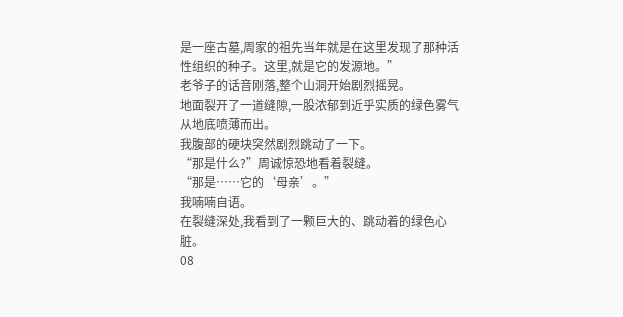是一座古墓,周家的祖先当年就是在这里发现了那种活性组织的种子。这里,就是它的发源地。”
老爷子的话音刚落,整个山洞开始剧烈摇晃。
地面裂开了一道缝隙,一股浓郁到近乎实质的绿色雾气从地底喷薄而出。
我腹部的硬块突然剧烈跳动了一下。
“那是什么?”周诚惊恐地看着裂缝。
“那是……它的‘母亲’。”
我喃喃自语。
在裂缝深处,我看到了一颗巨大的、跳动着的绿色心脏。
08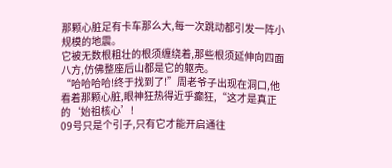那颗心脏足有卡车那么大,每一次跳动都引发一阵小规模的地震。
它被无数根粗壮的根须缠绕着,那些根须延伸向四面八方,仿佛整座后山都是它的躯壳。
“哈哈哈哈!终于找到了!”周老爷子出现在洞口,他看着那颗心脏,眼神狂热得近乎癫狂,“这才是真正的‘始祖核心’!
09号只是个引子,只有它才能开启通往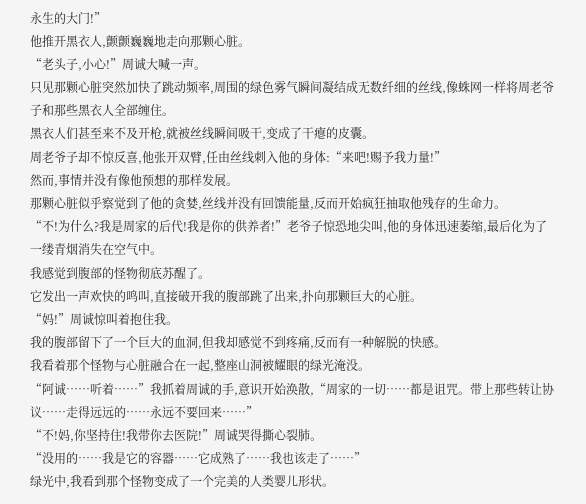永生的大门!”
他推开黑衣人,颤颤巍巍地走向那颗心脏。
“老头子,小心!”周诚大喊一声。
只见那颗心脏突然加快了跳动频率,周围的绿色雾气瞬间凝结成无数纤细的丝线,像蛛网一样将周老爷子和那些黑衣人全部缠住。
黑衣人们甚至来不及开枪,就被丝线瞬间吸干,变成了干瘪的皮囊。
周老爷子却不惊反喜,他张开双臂,任由丝线刺入他的身体:“来吧!赐予我力量!”
然而,事情并没有像他预想的那样发展。
那颗心脏似乎察觉到了他的贪婪,丝线并没有回馈能量,反而开始疯狂抽取他残存的生命力。
“不!为什么?我是周家的后代!我是你的供养者!”老爷子惊恐地尖叫,他的身体迅速萎缩,最后化为了一缕青烟消失在空气中。
我感觉到腹部的怪物彻底苏醒了。
它发出一声欢快的鸣叫,直接破开我的腹部跳了出来,扑向那颗巨大的心脏。
“妈!”周诚惊叫着抱住我。
我的腹部留下了一个巨大的血洞,但我却感觉不到疼痛,反而有一种解脱的快感。
我看着那个怪物与心脏融合在一起,整座山洞被耀眼的绿光淹没。
“阿诚……听着……”我抓着周诚的手,意识开始涣散,“周家的一切……都是诅咒。带上那些转让协议……走得远远的……永远不要回来……”
“不!妈,你坚持住!我带你去医院!”周诚哭得撕心裂肺。
“没用的……我是它的容器……它成熟了……我也该走了……”
绿光中,我看到那个怪物变成了一个完美的人类婴儿形状。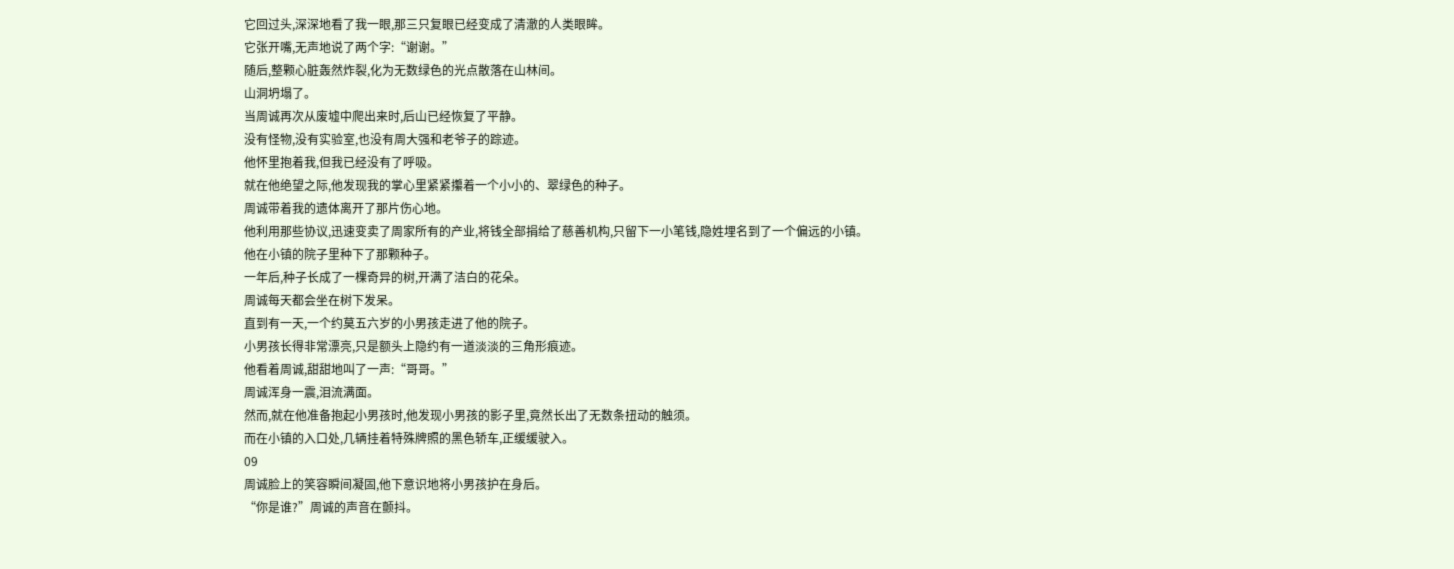它回过头,深深地看了我一眼,那三只复眼已经变成了清澈的人类眼眸。
它张开嘴,无声地说了两个字:“谢谢。”
随后,整颗心脏轰然炸裂,化为无数绿色的光点散落在山林间。
山洞坍塌了。
当周诚再次从废墟中爬出来时,后山已经恢复了平静。
没有怪物,没有实验室,也没有周大强和老爷子的踪迹。
他怀里抱着我,但我已经没有了呼吸。
就在他绝望之际,他发现我的掌心里紧紧攥着一个小小的、翠绿色的种子。
周诚带着我的遗体离开了那片伤心地。
他利用那些协议,迅速变卖了周家所有的产业,将钱全部捐给了慈善机构,只留下一小笔钱,隐姓埋名到了一个偏远的小镇。
他在小镇的院子里种下了那颗种子。
一年后,种子长成了一棵奇异的树,开满了洁白的花朵。
周诚每天都会坐在树下发呆。
直到有一天,一个约莫五六岁的小男孩走进了他的院子。
小男孩长得非常漂亮,只是额头上隐约有一道淡淡的三角形痕迹。
他看着周诚,甜甜地叫了一声:“哥哥。”
周诚浑身一震,泪流满面。
然而,就在他准备抱起小男孩时,他发现小男孩的影子里,竟然长出了无数条扭动的触须。
而在小镇的入口处,几辆挂着特殊牌照的黑色轿车,正缓缓驶入。
09
周诚脸上的笑容瞬间凝固,他下意识地将小男孩护在身后。
“你是谁?”周诚的声音在颤抖。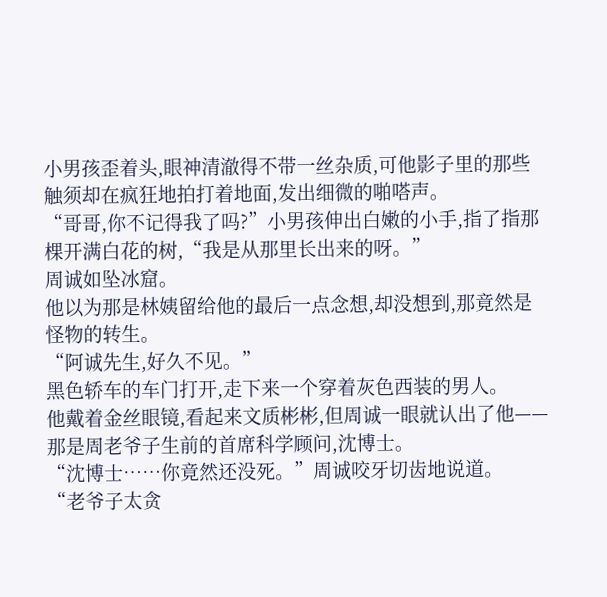小男孩歪着头,眼神清澈得不带一丝杂质,可他影子里的那些触须却在疯狂地拍打着地面,发出细微的啪嗒声。
“哥哥,你不记得我了吗?”小男孩伸出白嫩的小手,指了指那棵开满白花的树,“我是从那里长出来的呀。”
周诚如坠冰窟。
他以为那是林姨留给他的最后一点念想,却没想到,那竟然是怪物的转生。
“阿诚先生,好久不见。”
黑色轿车的车门打开,走下来一个穿着灰色西装的男人。
他戴着金丝眼镜,看起来文质彬彬,但周诚一眼就认出了他——那是周老爷子生前的首席科学顾问,沈博士。
“沈博士……你竟然还没死。”周诚咬牙切齿地说道。
“老爷子太贪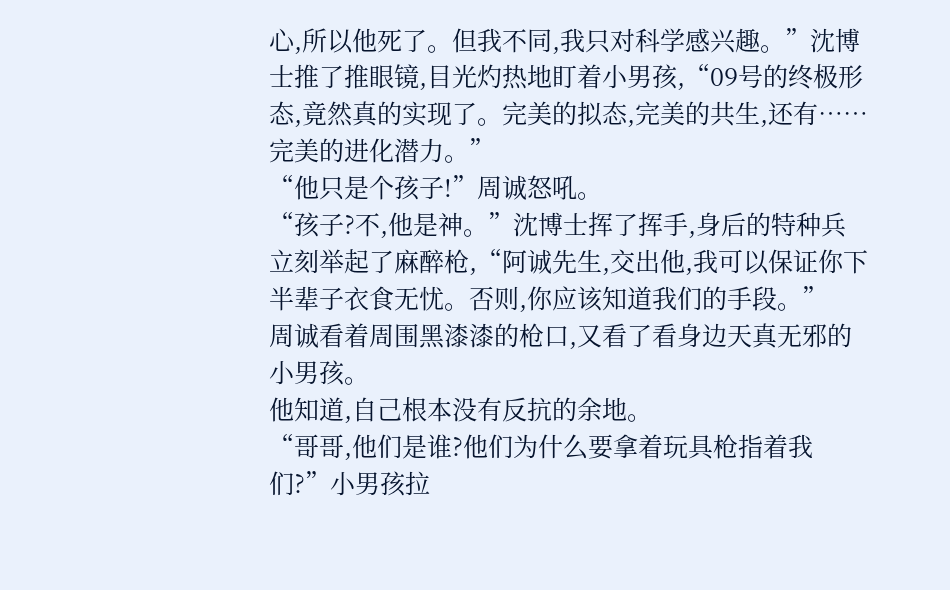心,所以他死了。但我不同,我只对科学感兴趣。”沈博士推了推眼镜,目光灼热地盯着小男孩,“09号的终极形态,竟然真的实现了。完美的拟态,完美的共生,还有……完美的进化潜力。”
“他只是个孩子!”周诚怒吼。
“孩子?不,他是神。”沈博士挥了挥手,身后的特种兵立刻举起了麻醉枪,“阿诚先生,交出他,我可以保证你下半辈子衣食无忧。否则,你应该知道我们的手段。”
周诚看着周围黑漆漆的枪口,又看了看身边天真无邪的小男孩。
他知道,自己根本没有反抗的余地。
“哥哥,他们是谁?他们为什么要拿着玩具枪指着我们?”小男孩拉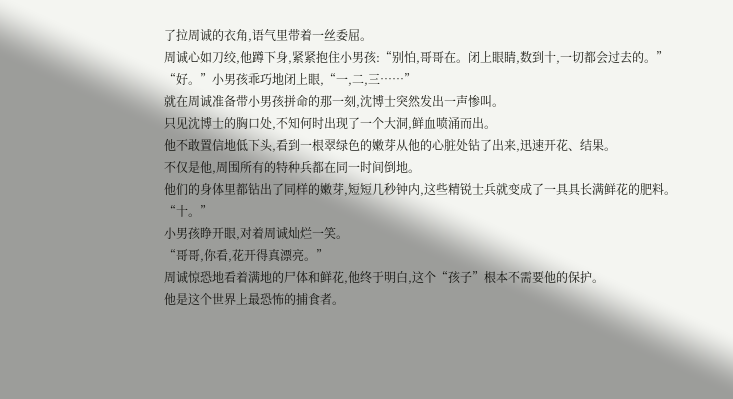了拉周诚的衣角,语气里带着一丝委屈。
周诚心如刀绞,他蹲下身,紧紧抱住小男孩:“别怕,哥哥在。闭上眼睛,数到十,一切都会过去的。”
“好。”小男孩乖巧地闭上眼,“一,二,三……”
就在周诚准备带小男孩拼命的那一刻,沈博士突然发出一声惨叫。
只见沈博士的胸口处,不知何时出现了一个大洞,鲜血喷涌而出。
他不敢置信地低下头,看到一根翠绿色的嫩芽从他的心脏处钻了出来,迅速开花、结果。
不仅是他,周围所有的特种兵都在同一时间倒地。
他们的身体里都钻出了同样的嫩芽,短短几秒钟内,这些精锐士兵就变成了一具具长满鲜花的肥料。
“十。”
小男孩睁开眼,对着周诚灿烂一笑。
“哥哥,你看,花开得真漂亮。”
周诚惊恐地看着满地的尸体和鲜花,他终于明白,这个“孩子”根本不需要他的保护。
他是这个世界上最恐怖的捕食者。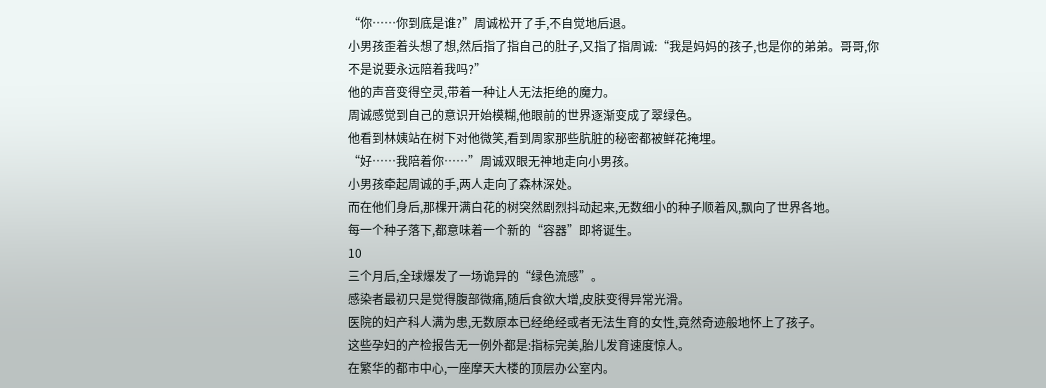“你……你到底是谁?”周诚松开了手,不自觉地后退。
小男孩歪着头想了想,然后指了指自己的肚子,又指了指周诚:“我是妈妈的孩子,也是你的弟弟。哥哥,你不是说要永远陪着我吗?”
他的声音变得空灵,带着一种让人无法拒绝的魔力。
周诚感觉到自己的意识开始模糊,他眼前的世界逐渐变成了翠绿色。
他看到林姨站在树下对他微笑,看到周家那些肮脏的秘密都被鲜花掩埋。
“好……我陪着你……”周诚双眼无神地走向小男孩。
小男孩牵起周诚的手,两人走向了森林深处。
而在他们身后,那棵开满白花的树突然剧烈抖动起来,无数细小的种子顺着风,飘向了世界各地。
每一个种子落下,都意味着一个新的“容器”即将诞生。
10
三个月后,全球爆发了一场诡异的“绿色流感”。
感染者最初只是觉得腹部微痛,随后食欲大增,皮肤变得异常光滑。
医院的妇产科人满为患,无数原本已经绝经或者无法生育的女性,竟然奇迹般地怀上了孩子。
这些孕妇的产检报告无一例外都是:指标完美,胎儿发育速度惊人。
在繁华的都市中心,一座摩天大楼的顶层办公室内。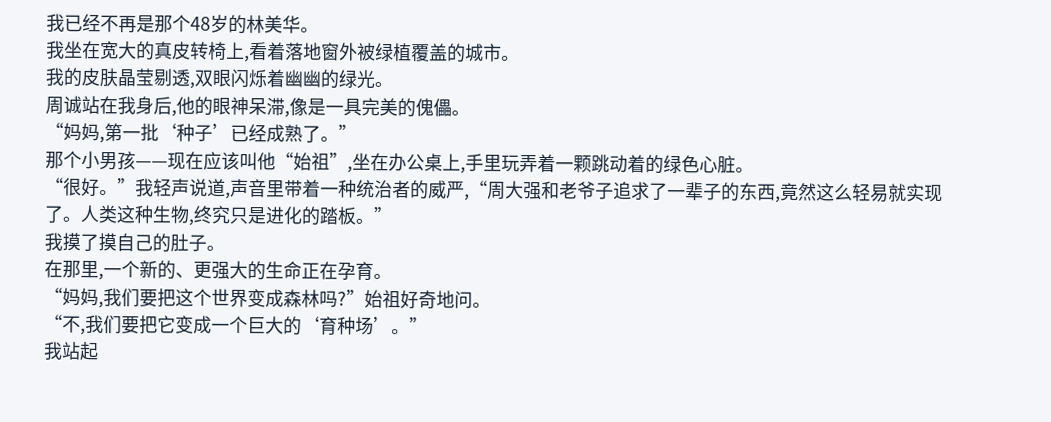我已经不再是那个48岁的林美华。
我坐在宽大的真皮转椅上,看着落地窗外被绿植覆盖的城市。
我的皮肤晶莹剔透,双眼闪烁着幽幽的绿光。
周诚站在我身后,他的眼神呆滞,像是一具完美的傀儡。
“妈妈,第一批‘种子’已经成熟了。”
那个小男孩——现在应该叫他“始祖”,坐在办公桌上,手里玩弄着一颗跳动着的绿色心脏。
“很好。”我轻声说道,声音里带着一种统治者的威严,“周大强和老爷子追求了一辈子的东西,竟然这么轻易就实现了。人类这种生物,终究只是进化的踏板。”
我摸了摸自己的肚子。
在那里,一个新的、更强大的生命正在孕育。
“妈妈,我们要把这个世界变成森林吗?”始祖好奇地问。
“不,我们要把它变成一个巨大的‘育种场’。”
我站起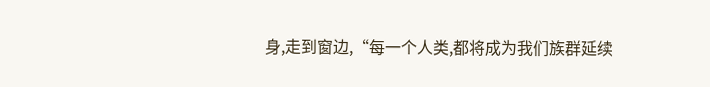身,走到窗边,“每一个人类,都将成为我们族群延续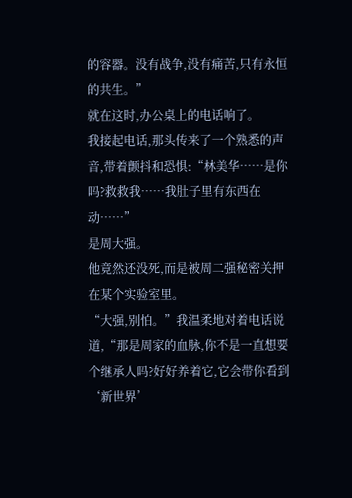的容器。没有战争,没有痛苦,只有永恒的共生。”
就在这时,办公桌上的电话响了。
我接起电话,那头传来了一个熟悉的声音,带着颤抖和恐惧:“林美华……是你吗?救救我……我肚子里有东西在动……”
是周大强。
他竟然还没死,而是被周二强秘密关押在某个实验室里。
“大强,别怕。”我温柔地对着电话说道,“那是周家的血脉,你不是一直想要个继承人吗?好好养着它,它会带你看到‘新世界’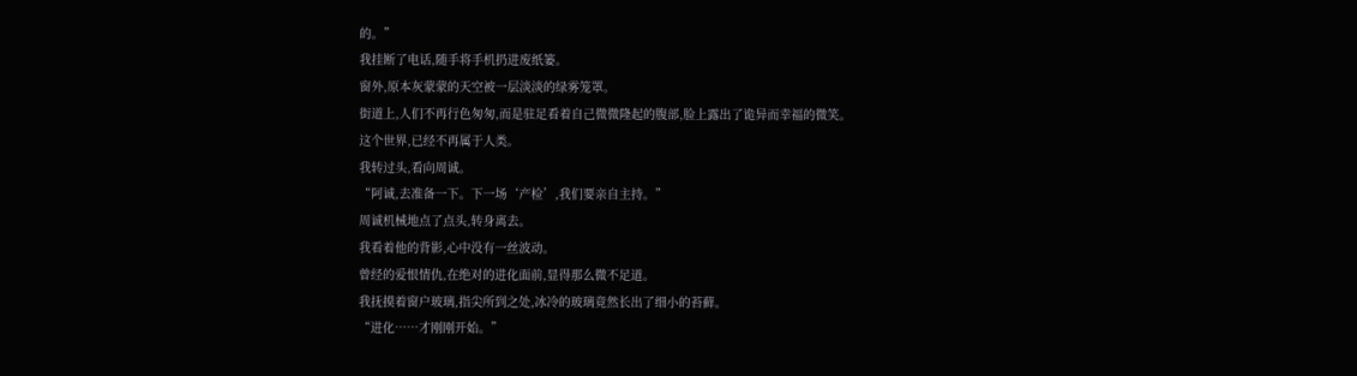的。”
我挂断了电话,随手将手机扔进废纸篓。
窗外,原本灰蒙蒙的天空被一层淡淡的绿雾笼罩。
街道上,人们不再行色匆匆,而是驻足看着自己微微隆起的腹部,脸上露出了诡异而幸福的微笑。
这个世界,已经不再属于人类。
我转过头,看向周诚。
“阿诚,去准备一下。下一场‘产检’,我们要亲自主持。”
周诚机械地点了点头,转身离去。
我看着他的背影,心中没有一丝波动。
曾经的爱恨情仇,在绝对的进化面前,显得那么微不足道。
我抚摸着窗户玻璃,指尖所到之处,冰冷的玻璃竟然长出了细小的苔藓。
“进化……才刚刚开始。”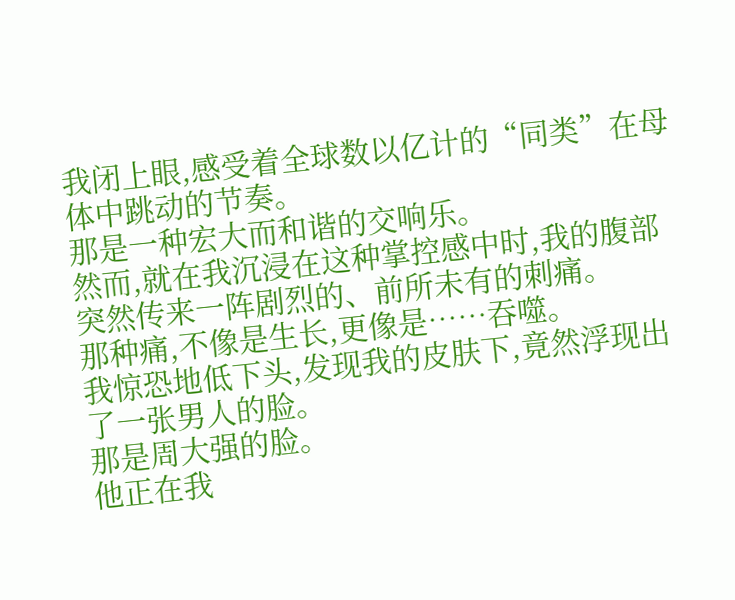我闭上眼,感受着全球数以亿计的“同类”在母体中跳动的节奏。
那是一种宏大而和谐的交响乐。
然而,就在我沉浸在这种掌控感中时,我的腹部突然传来一阵剧烈的、前所未有的刺痛。
那种痛,不像是生长,更像是……吞噬。
我惊恐地低下头,发现我的皮肤下,竟然浮现出了一张男人的脸。
那是周大强的脸。
他正在我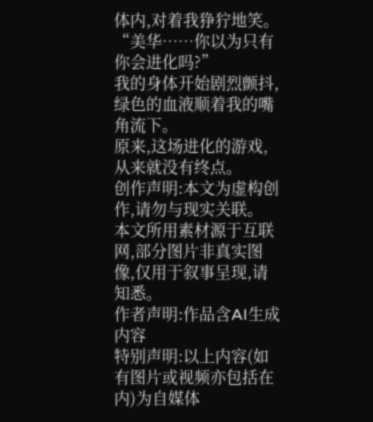体内,对着我狰狞地笑。
“美华……你以为只有你会进化吗?”
我的身体开始剧烈颤抖,绿色的血液顺着我的嘴角流下。
原来,这场进化的游戏,从来就没有终点。
创作声明:本文为虚构创作,请勿与现实关联。
本文所用素材源于互联网,部分图片非真实图像,仅用于叙事呈现,请知悉。
作者声明:作品含AI生成内容
特别声明:以上内容(如有图片或视频亦包括在内)为自媒体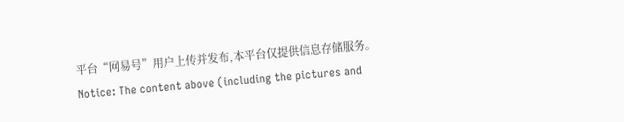平台“网易号”用户上传并发布,本平台仅提供信息存储服务。
Notice: The content above (including the pictures and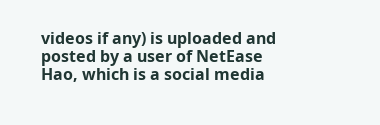videos if any) is uploaded and posted by a user of NetEase Hao, which is a social media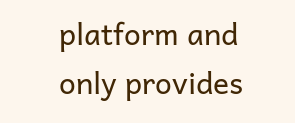platform and only provides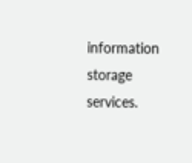information storage services.